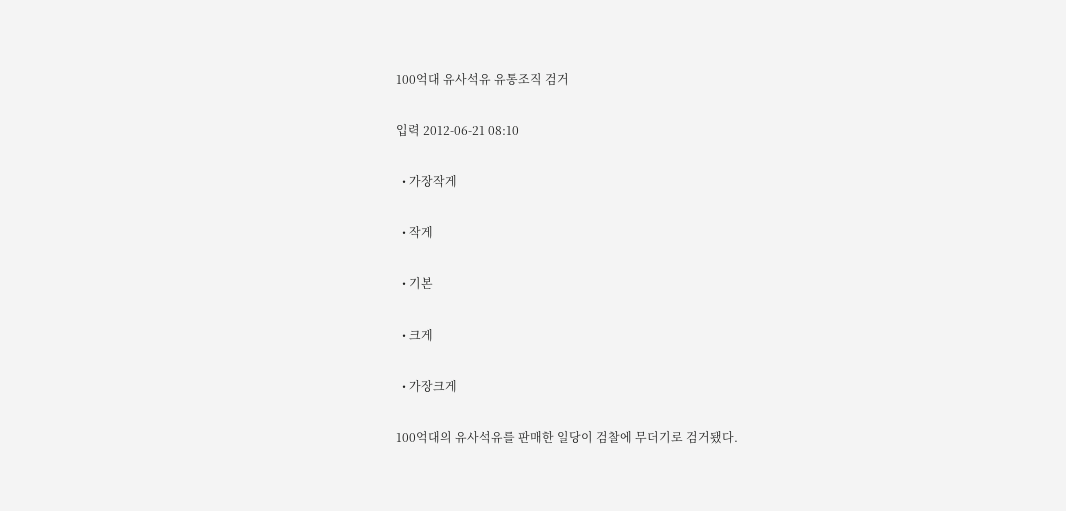100억대 유사석유 유통조직 검거

입력 2012-06-21 08:10

  • 가장작게

  • 작게

  • 기본

  • 크게

  • 가장크게

100억대의 유사석유를 판매한 일당이 검찰에 무더기로 검거됐다.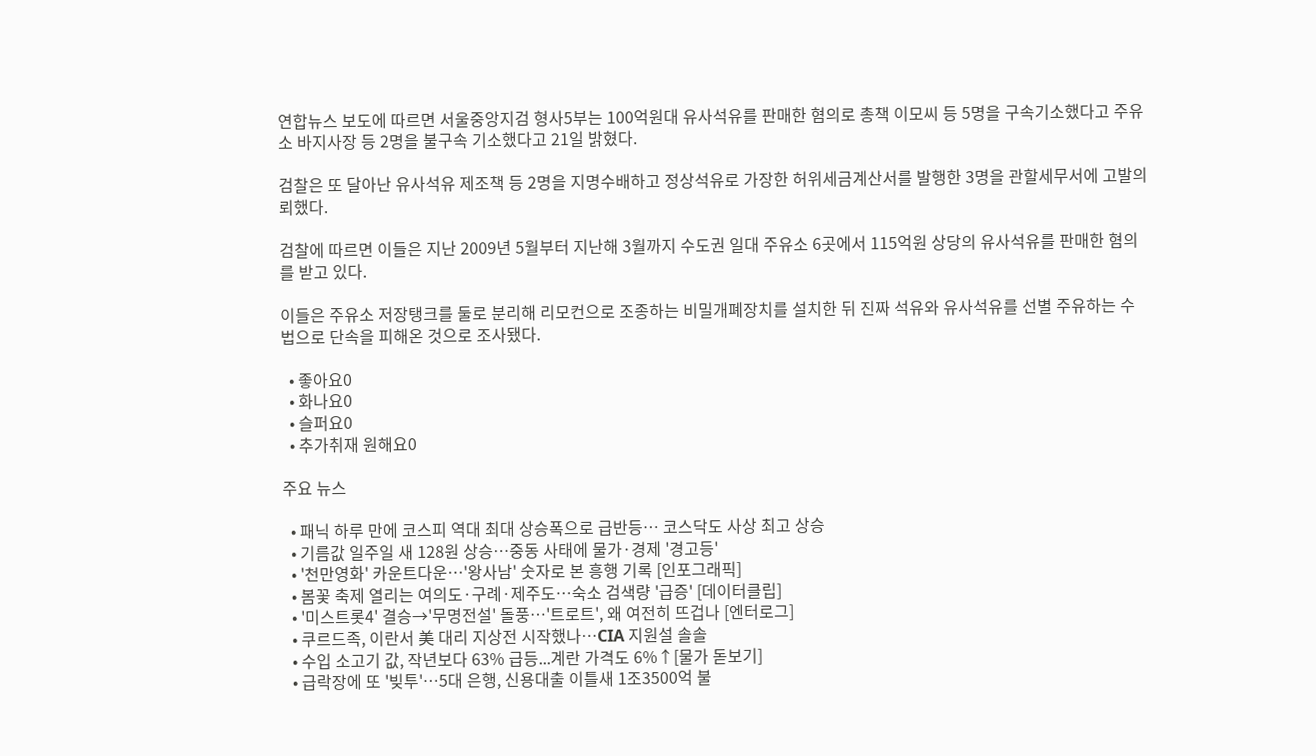연합뉴스 보도에 따르면 서울중앙지검 형사5부는 100억원대 유사석유를 판매한 혐의로 총책 이모씨 등 5명을 구속기소했다고 주유소 바지사장 등 2명을 불구속 기소했다고 21일 밝혔다.

검찰은 또 달아난 유사석유 제조책 등 2명을 지명수배하고 정상석유로 가장한 허위세금계산서를 발행한 3명을 관할세무서에 고발의뢰했다.

검찰에 따르면 이들은 지난 2009년 5월부터 지난해 3월까지 수도권 일대 주유소 6곳에서 115억원 상당의 유사석유를 판매한 혐의를 받고 있다.

이들은 주유소 저장탱크를 둘로 분리해 리모컨으로 조종하는 비밀개폐장치를 설치한 뒤 진짜 석유와 유사석유를 선별 주유하는 수법으로 단속을 피해온 것으로 조사됐다.

  • 좋아요0
  • 화나요0
  • 슬퍼요0
  • 추가취재 원해요0

주요 뉴스

  • 패닉 하루 만에 코스피 역대 최대 상승폭으로 급반등⋯ 코스닥도 사상 최고 상승
  • 기름값 일주일 새 128원 상승…중동 사태에 물가·경제 '경고등'
  • '천만영화' 카운트다운…'왕사남' 숫자로 본 흥행 기록 [인포그래픽]
  • 봄꽃 축제 열리는 여의도·구례·제주도…숙소 검색량 '급증' [데이터클립]
  • '미스트롯4' 결승→'무명전설' 돌풍⋯'트로트', 왜 여전히 뜨겁나 [엔터로그]
  • 쿠르드족, 이란서 美 대리 지상전 시작했나…CIA 지원설 솔솔
  • 수입 소고기 값, 작년보다 63% 급등...계란 가격도 6%↑[물가 돋보기]
  • 급락장에 또 '빚투'…5대 은행, 신용대출 이틀새 1조3500억 불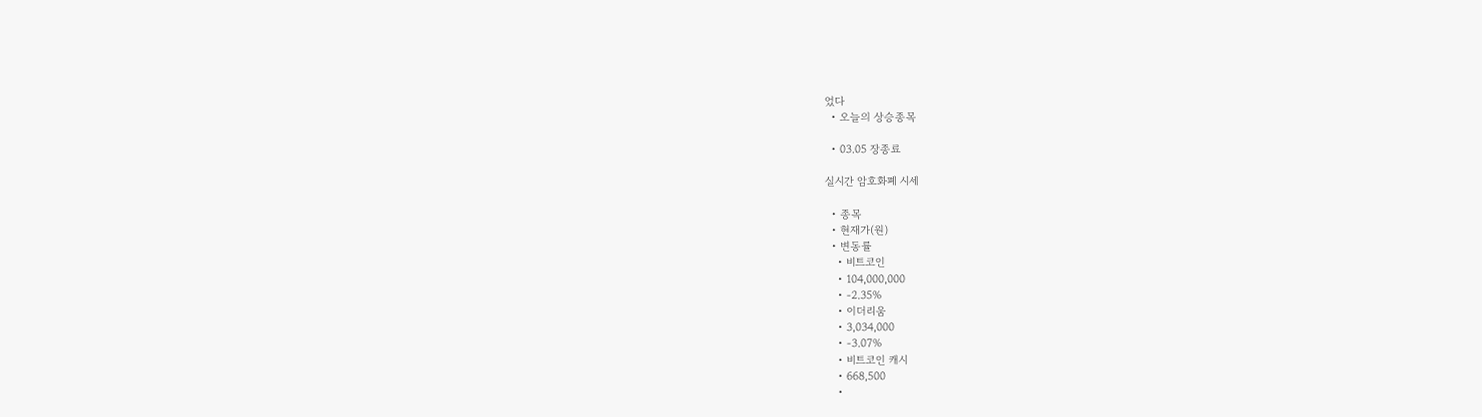었다
  • 오늘의 상승종목

  • 03.05 장종료

실시간 암호화폐 시세

  • 종목
  • 현재가(원)
  • 변동률
    • 비트코인
    • 104,000,000
    • -2.35%
    • 이더리움
    • 3,034,000
    • -3.07%
    • 비트코인 캐시
    • 668,500
    •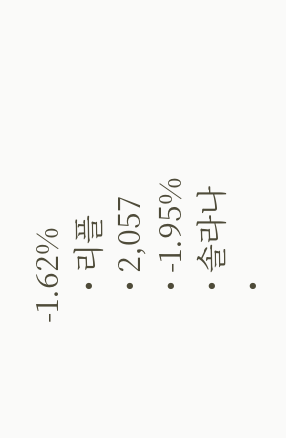-1.62%
    • 리플
    • 2,057
    • -1.95%
    • 솔라나
    •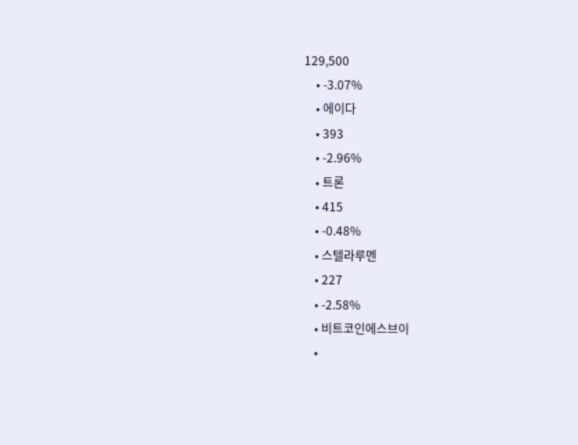129,500
    • -3.07%
    • 에이다
    • 393
    • -2.96%
    • 트론
    • 415
    • -0.48%
    • 스텔라루멘
    • 227
    • -2.58%
    • 비트코인에스브이
    •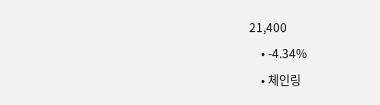21,400
    • -4.34%
    • 체인링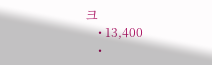크
    • 13,400
    •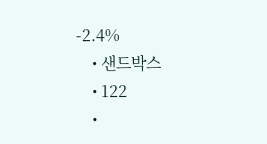-2.4%
    • 샌드박스
    • 122
    •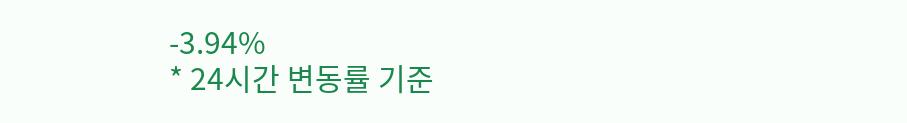-3.94%
* 24시간 변동률 기준